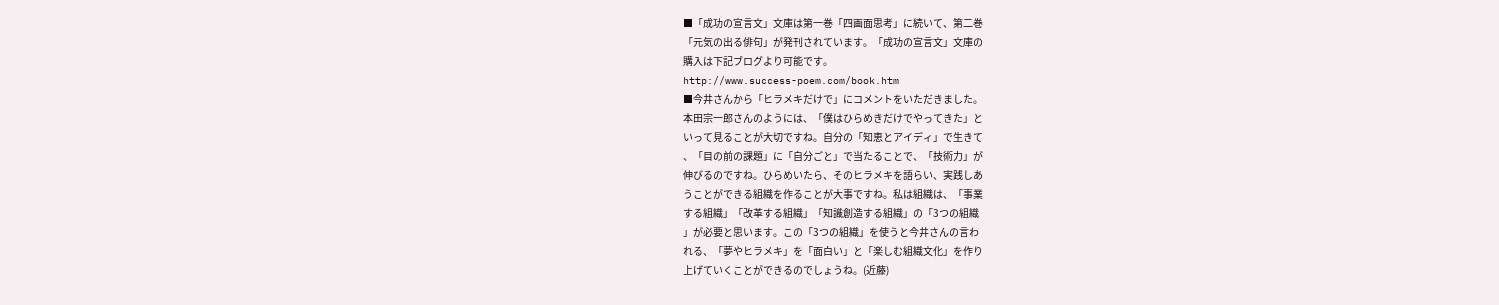■「成功の宣言文」文庫は第一巻「四画面思考」に続いて、第二巻
「元気の出る俳句」が発刊されています。「成功の宣言文」文庫の
購入は下記ブログより可能です。
http://www.success-poem.com/book.htm
■今井さんから「ヒラメキだけで」にコメントをいただきました。
本田宗一郎さんのようには、「僕はひらめきだけでやってきた」と
いって見ることが大切ですね。自分の「知恵とアイディ」で生きて
、「目の前の課題」に「自分ごと」で当たることで、「技術力」が
伸びるのですね。ひらめいたら、そのヒラメキを語らい、実践しあ
うことができる組織を作ることが大事ですね。私は組織は、「事業
する組織」「改革する組織」「知識創造する組織」の「3つの組織
」が必要と思います。この「3つの組織」を使うと今井さんの言わ
れる、「夢やヒラメキ」を「面白い」と「楽しむ組織文化」を作り
上げていくことができるのでしょうね。(近藤)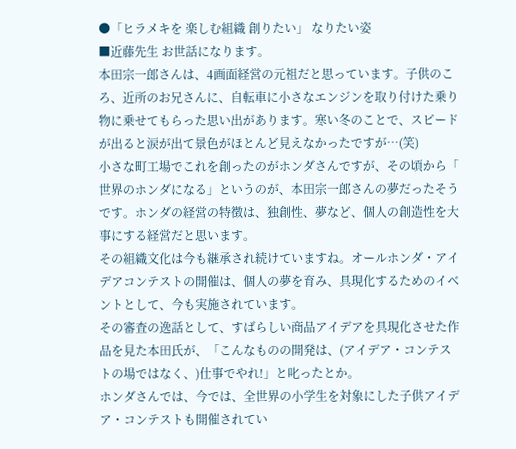●「ヒラメキを 楽しむ組織 創りたい」 なりたい姿
■近藤先生 お世話になります。
本田宗一郎さんは、4画面経営の元祖だと思っています。子供のこ
ろ、近所のお兄さんに、自転車に小さなエンジンを取り付けた乗り
物に乗せてもらった思い出があります。寒い冬のことで、スピード
が出ると涙が出て景色がほとんど見えなかったですが…(笑)
小さな町工場でこれを創ったのがホンダさんですが、その頃から「
世界のホンダになる」というのが、本田宗一郎さんの夢だったそう
です。ホンダの経営の特徴は、独創性、夢など、個人の創造性を大
事にする経営だと思います。
その組織文化は今も継承され続けていますね。オールホンダ・アイ
デアコンテストの開催は、個人の夢を育み、具現化するためのイベ
ントとして、今も実施されています。
その審査の逸話として、すばらしい商品アイデアを具現化させた作
品を見た本田氏が、「こんなものの開発は、(アイデア・コンテス
トの場ではなく、)仕事でやれ!」と叱ったとか。
ホンダさんでは、今では、全世界の小学生を対象にした子供アイデ
ア・コンテストも開催されてい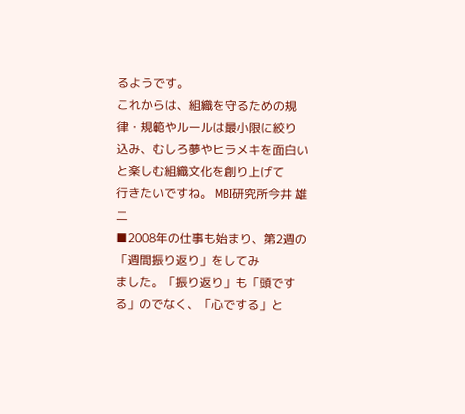るようです。
これからは、組織を守るための規律・規範やルールは最小限に絞り
込み、むしろ夢やヒラメキを面白いと楽しむ組織文化を創り上げて
行きたいですね。 MBI研究所今井 雄二
■2008年の仕事も始まり、第2週の「週間振り返り」をしてみ
ました。「振り返り」も「頭でする」のでなく、「心でする」と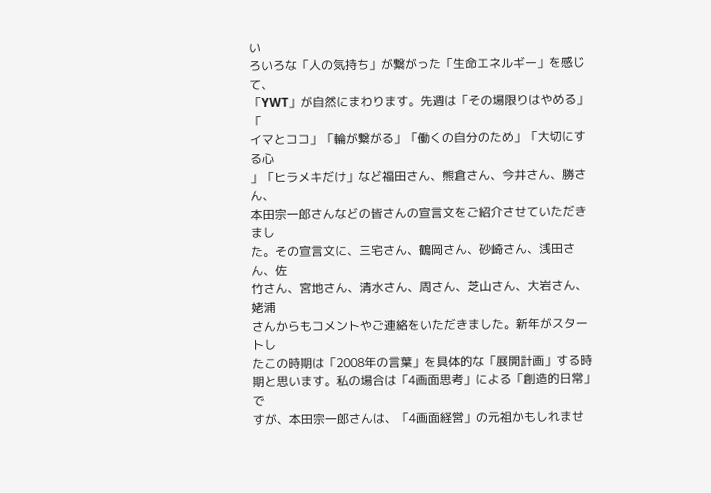い
ろいろな「人の気持ち」が繋がった「生命エネルギー」を感じて、
「YWT」が自然にまわります。先週は「その場限りはやめる」「
イマとココ」「輪が繋がる」「働くの自分のため」「大切にする心
」「ヒラメキだけ」など福田さん、熊倉さん、今井さん、勝さん、
本田宗一郎さんなどの皆さんの宣言文をご紹介させていただきまし
た。その宣言文に、三宅さん、鶴岡さん、砂崎さん、浅田さん、佐
竹さん、宮地さん、清水さん、周さん、芝山さん、大岩さん、姥浦
さんからもコメントやご連絡をいただきました。新年がスタートし
たこの時期は「2008年の言葉」を具体的な「展開計画」する時
期と思います。私の場合は「4画面思考」による「創造的日常」で
すが、本田宗一郎さんは、「4画面経営」の元祖かもしれませ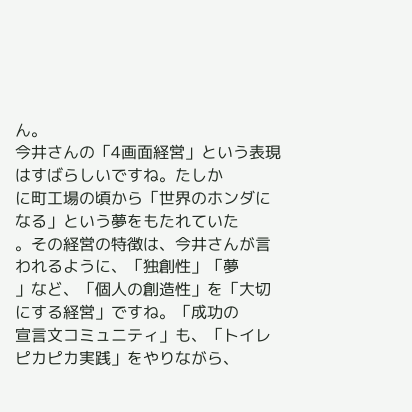ん。
今井さんの「4画面経営」という表現はすばらしいですね。たしか
に町工場の頃から「世界のホンダになる」という夢をもたれていた
。その経営の特徴は、今井さんが言われるように、「独創性」「夢
」など、「個人の創造性」を「大切にする経営」ですね。「成功の
宣言文コミュニティ」も、「トイレピカピカ実践」をやりながら、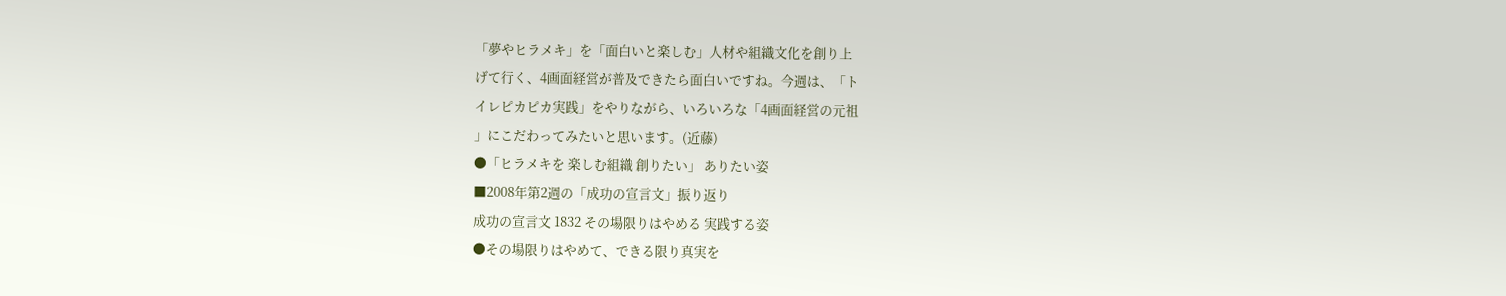「夢やヒラメキ」を「面白いと楽しむ」人材や組織文化を創り上
げて行く、4画面経営が普及できたら面白いですね。今週は、「ト
イレピカピカ実践」をやりながら、いろいろな「4画面経営の元祖
」にこだわってみたいと思います。(近藤)
●「ヒラメキを 楽しむ組織 創りたい」 ありたい姿
■2008年第2週の「成功の宣言文」振り返り
成功の宣言文 1832 その場限りはやめる 実践する姿
●その場限りはやめて、できる限り真実を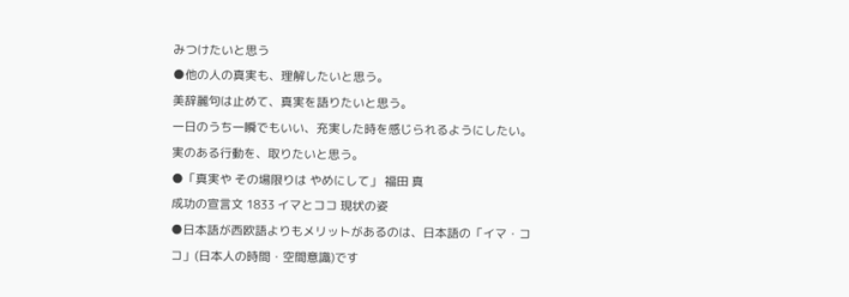みつけたいと思う
●他の人の真実も、理解したいと思う。
美辞麗句は止めて、真実を語りたいと思う。
一日のうち一瞬でもいい、充実した時を感じられるようにしたい。
実のある行動を、取りたいと思う。
●「真実や その場限りは やめにして」 福田 真
成功の宣言文 1833 イマとココ 現状の姿
●日本語が西欧語よりもメリットがあるのは、日本語の「イマ・コ
コ」(日本人の時間・空間意識)です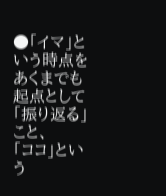●「イマ」という時点をあくまでも起点として「振り返る」こと、
「ココ」という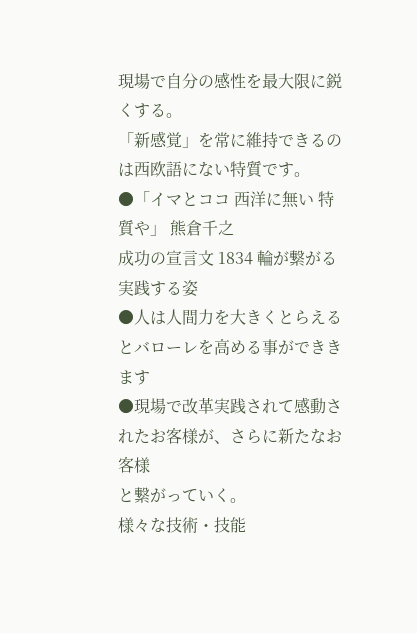現場で自分の感性を最大限に鋭くする。
「新感覚」を常に維持できるのは西欧語にない特質です。
●「イマとココ 西洋に無い 特質や」 熊倉千之
成功の宣言文 1834 輪が繋がる 実践する姿
●人は人間力を大きくとらえるとバローレを高める事ができきます
●現場で改革実践されて感動されたお客様が、さらに新たなお客様
と繋がっていく。
様々な技術・技能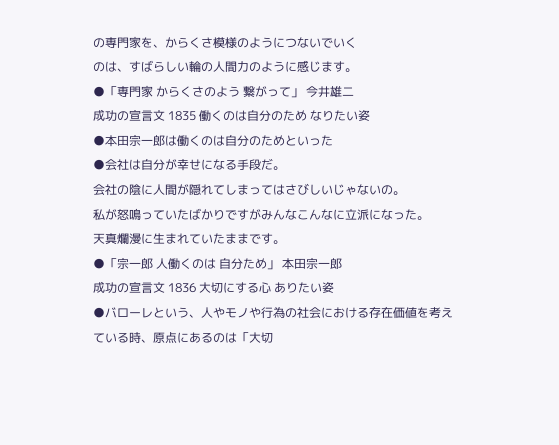の専門家を、からくさ模様のようにつないでいく
のは、すばらしい輪の人間力のように感じます。
●「専門家 からくさのよう 繋がって」 今井雄二
成功の宣言文 1835 働くのは自分のため なりたい姿
●本田宗一郎は働くのは自分のためといった
●会社は自分が幸せになる手段だ。
会社の陰に人間が隠れてしまってはさびしいじゃないの。
私が怒鳴っていたばかりですがみんなこんなに立派になった。
天真爛漫に生まれていたままです。
●「宗一郎 人働くのは 自分ため」 本田宗一郎
成功の宣言文 1836 大切にする心 ありたい姿
●バローレという、人やモノや行為の社会における存在価値を考え
ている時、原点にあるのは「大切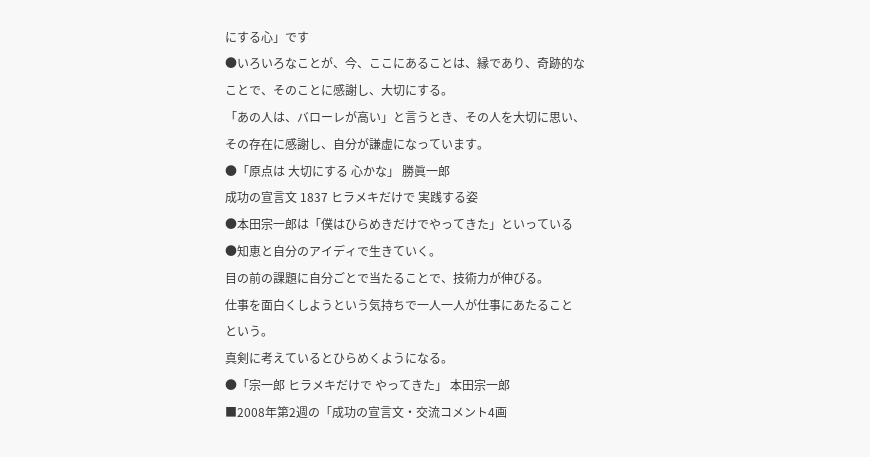にする心」です
●いろいろなことが、今、ここにあることは、縁であり、奇跡的な
ことで、そのことに感謝し、大切にする。
「あの人は、バローレが高い」と言うとき、その人を大切に思い、
その存在に感謝し、自分が謙虚になっています。
●「原点は 大切にする 心かな」 勝眞一郎
成功の宣言文 1837 ヒラメキだけで 実践する姿
●本田宗一郎は「僕はひらめきだけでやってきた」といっている
●知恵と自分のアイディで生きていく。
目の前の課題に自分ごとで当たることで、技術力が伸びる。
仕事を面白くしようという気持ちで一人一人が仕事にあたること
という。
真剣に考えているとひらめくようになる。
●「宗一郎 ヒラメキだけで やってきた」 本田宗一郎
■2008年第2週の「成功の宣言文・交流コメント4画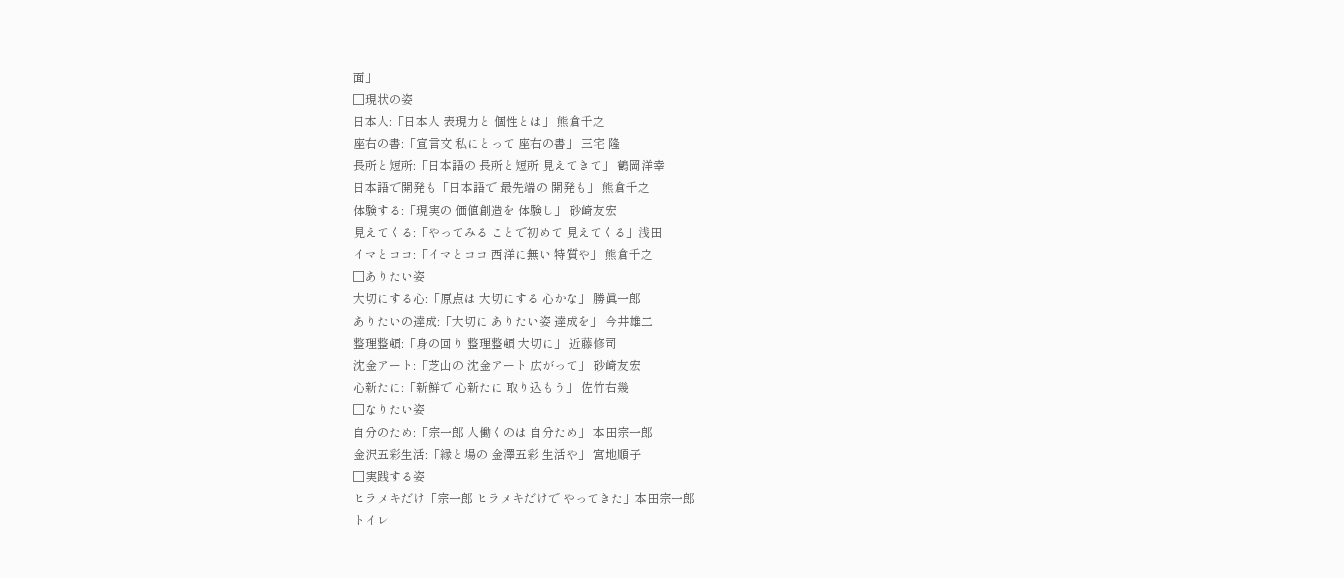面」
□現状の姿
日本人:「日本人 表現力と 個性とは」 熊倉千之
座右の書:「宣言文 私にとって 座右の書」 三宅 隆
長所と短所:「日本語の 長所と短所 見えてきて」 鶴岡洋幸
日本語で開発も「日本語で 最先端の 開発も」 熊倉千之
体験する:「現実の 価値創造を 体験し」 砂崎友宏
見えてくる:「やってみる ことで初めて 見えてくる」浅田
イマとココ:「イマとココ 西洋に無い 特質や」 熊倉千之
□ありたい姿
大切にする心:「原点は 大切にする 心かな」 勝眞一郎
ありたいの達成:「大切に ありたい姿 達成を」 今井雄二
整理整頓:「身の回り 整理整頓 大切に」 近藤修司
沈金アート:「芝山の 沈金アート 広がって」 砂崎友宏
心新たに:「新鮮で 心新たに 取り込もう」 佐竹右幾
□なりたい姿
自分のため:「宗一郎 人働くのは 自分ため」 本田宗一郎
金沢五彩生活:「縁と場の 金澤五彩 生活や」 宮地順子
□実践する姿
ヒラメキだけ「宗一郎 ヒラメキだけで やってきた」本田宗一郎
トイレ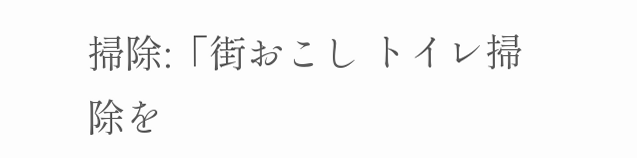掃除:「街おこし トイレ掃除を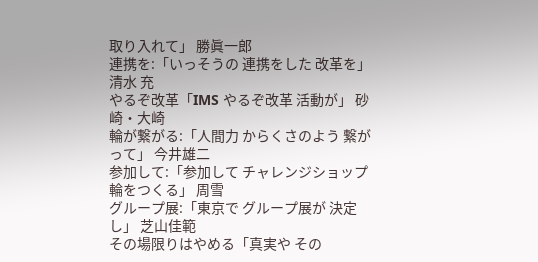取り入れて」 勝眞一郎
連携を:「いっそうの 連携をした 改革を」 清水 充
やるぞ改革「IMS やるぞ改革 活動が」 砂崎・大崎
輪が繋がる:「人間力 からくさのよう 繋がって」 今井雄二
参加して:「参加して チャレンジショップ 輪をつくる」 周雪
グループ展:「東京で グループ展が 決定し」 芝山佳範
その場限りはやめる「真実や その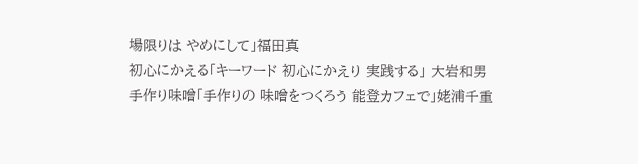場限りは やめにして」福田真
初心にかえる「キーワード 初心にかえり 実践する」 大岩和男
手作り味噌「手作りの 味噌をつくろう 能登カフェで」姥浦千重